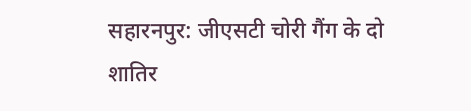सहारनपुर: जीएसटी चोरी गैंग के दो शातिर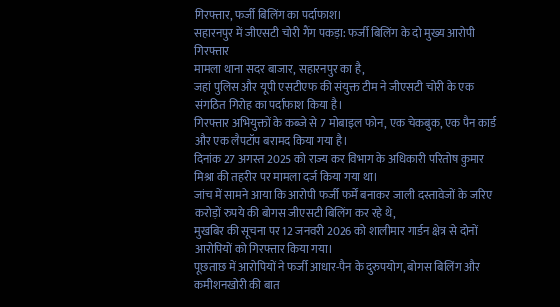गिरफ्तार, फर्जी बिलिंग का पर्दाफाश।
सहारनपुर में जीएसटी चोरी गैंग पकड़ा: फर्जी बिलिंग के दो मुख्य आरोपी गिरफ्तार
मामला थाना सदर बाजार, सहारनपुर का है,
जहां पुलिस और यूपी एसटीएफ की संयुक्त टीम ने जीएसटी चोरी के एक संगठित गिरोह का पर्दाफाश किया है।
गिरफ्तार अभियुक्तों के कब्जे से 7 मोबाइल फोन, एक चेकबुक, एक पैन कार्ड और एक लैपटॉप बरामद किया गया है।
दिनांक 27 अगस्त 2025 को राज्य कर विभाग के अधिकारी परितोष कुमार मिश्रा की तहरीर पर मामला दर्ज किया गया था।
जांच में सामने आया कि आरोपी फर्जी फर्में बनाकर जाली दस्तावेजों के जरिए करोड़ों रुपये की बोगस जीएसटी बिलिंग कर रहे थे,
मुखबिर की सूचना पर 12 जनवरी 2026 को शालीमार गार्डन क्षेत्र से दोनों आरोपियों को गिरफ्तार किया गया।
पूछताछ में आरोपियों ने फर्जी आधार-पैन के दुरुपयोग, बोगस बिलिंग और कमीशनखोरी की बात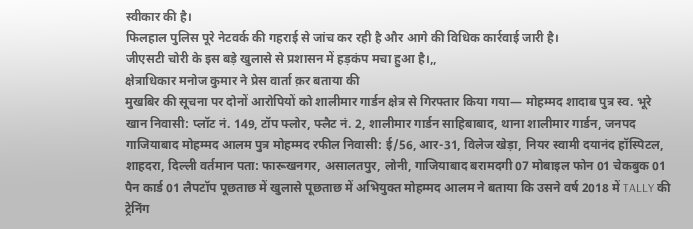स्वीकार की है।
फिलहाल पुलिस पूरे नेटवर्क की गहराई से जांच कर रही है और आगे की विधिक कार्रवाई जारी है।
जीएसटी चोरी के इस बड़े खुलासे से प्रशासन में हड़कंप मचा हुआ है।,,
क्षेत्राधिकार मनोज कुमार ने प्रेस वार्ता क़र बताया की
मुखबिर की सूचना पर दोनों आरोपियों को शालीमार गार्डन क्षेत्र से गिरफ्तार किया गया— मोहम्मद शादाब पुत्र स्व. भूरे खान निवासी: प्लॉट नं. 149, टॉप फ्लोर, फ्लैट नं. 2, शालीमार गार्डन साहिबाबाद, थाना शालीमार गार्डन, जनपद गाजियाबाद मोहम्मद आलम पुत्र मोहम्मद रफील निवासी: ई/56, आर-31, विलेज खेड़ा, नियर स्वामी दयानंद हॉस्पिटल, शाहदरा, दिल्ली वर्तमान पता: फारूखनगर, असालतपुर, लोनी, गाजियाबाद बरामदगी 07 मोबाइल फोन 01 चेकबुक 01 पैन कार्ड 01 लैपटॉप पूछताछ में खुलासे पूछताछ में अभियुक्त मोहम्मद आलम ने बताया कि उसने वर्ष 2018 में TALLY की ट्रेनिंग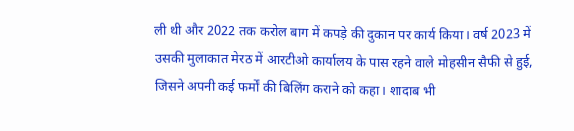ली थी और 2022 तक करोल बाग में कपड़े की दुकान पर कार्य किया। वर्ष 2023 में उसकी मुलाकात मेरठ में आरटीओ कार्यालय के पास रहने वाले मोहसीन सैफी से हुई, जिसने अपनी कई फर्मों की बिलिंग कराने को कहा। शादाब भी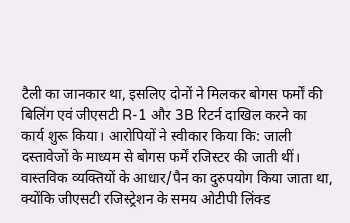टैली का जानकार था, इसलिए दोनों ने मिलकर बोगस फर्मों की बिलिंग एवं जीएसटी R-1 और 3B रिटर्न दाखिल करने का कार्य शुरू किया। आरोपियों ने स्वीकार किया कि: जाली दस्तावेजों के माध्यम से बोगस फर्में रजिस्टर की जाती थीं। वास्तविक व्यक्तियों के आधार/पैन का दुरुपयोग किया जाता था, क्योंकि जीएसटी रजिस्ट्रेशन के समय ओटीपी लिंक्ड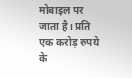मोबाइल पर जाता है। प्रति एक करोड़ रुपये के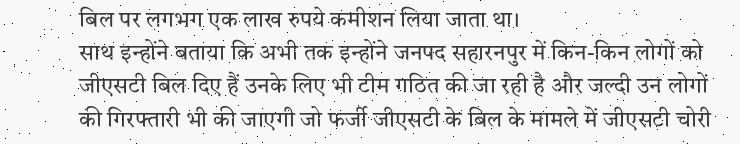बिल पर लगभग एक लाख रुपये कमीशन लिया जाता था।
साथ इन्होंने बताया कि अभी तक इन्होंने जनपद सहारनपुर में किन-किन लोगों को जीएसटी बिल दिए हैं उनके लिए भी टीम गठित की जा रही है और जल्दी उन लोगों की गिरफ्तारी भी की जाएगी जो फर्जी जीएसटी के बिल के मामले में जीएसटी चोरी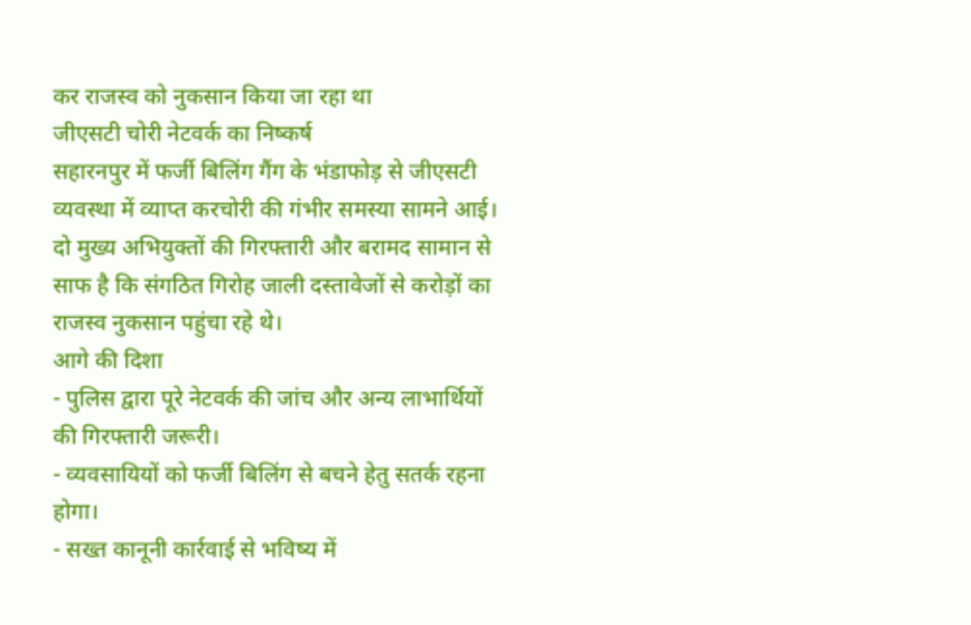कर राजस्व को नुकसान किया जा रहा था
जीएसटी चोरी नेटवर्क का निष्कर्ष
सहारनपुर में फर्जी बिलिंग गैंग के भंडाफोड़ से जीएसटी व्यवस्था में व्याप्त करचोरी की गंभीर समस्या सामने आई। दो मुख्य अभियुक्तों की गिरफ्तारी और बरामद सामान से साफ है कि संगठित गिरोह जाली दस्तावेजों से करोड़ों का राजस्व नुकसान पहुंचा रहे थे।
आगे की दिशा
- पुलिस द्वारा पूरे नेटवर्क की जांच और अन्य लाभार्थियों की गिरफ्तारी जरूरी।
- व्यवसायियों को फर्जी बिलिंग से बचने हेतु सतर्क रहना होगा।
- सख्त कानूनी कार्रवाई से भविष्य में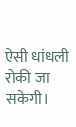ऐसी धांधली रोकी जा सकेगी।